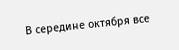В середине октября все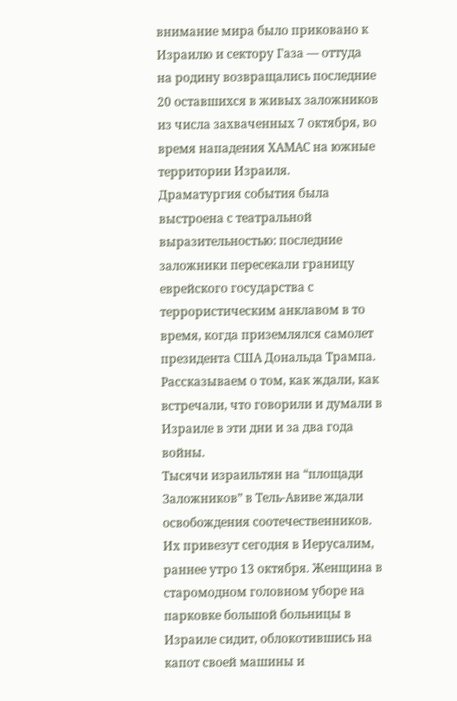внимание мира было приковано к Израилю и сектору Газа — оттуда на родину возвращались последние 20 оставшихся в живых заложников из числа захваченных 7 октября, во время нападения ХАМАС на южные территории Израиля.
Драматургия события была выстроена с театральной выразительностью: последние заложники пересекали границу еврейского государства с террористическим анклавом в то время, когда приземлялся самолет президента США Дональда Трампа.
Рассказываем о том, как ждали, как встречали, что говорили и думали в Израиле в эти дни и за два года войны.
Тысячи израильтян на “площади Заложников” в Тель-Авиве ждали освобождения соотечественников.
Их привезут сегодня в Иерусалим, раннее утро 13 октября. Женщина в старомодном головном уборе на парковке большой больницы в Израиле сидит, облокотившись на капот своей машины и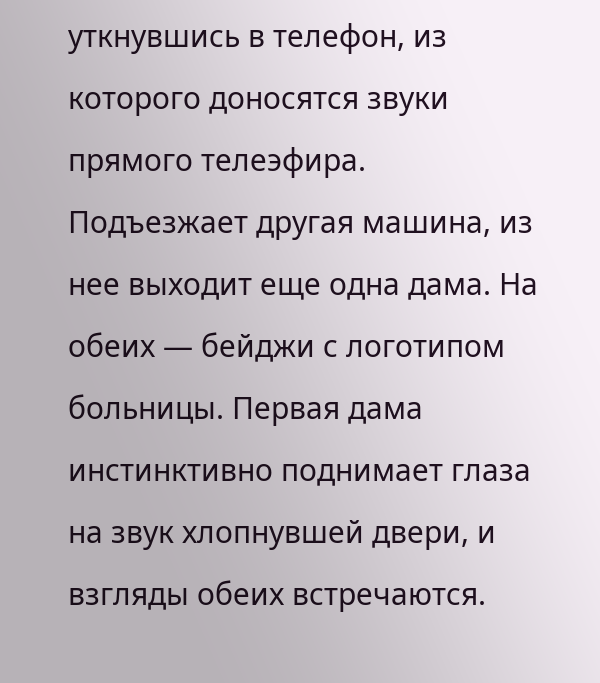уткнувшись в телефон, из которого доносятся звуки прямого телеэфира.
Подъезжает другая машина, из нее выходит еще одна дама. На обеих — бейджи с логотипом больницы. Первая дама инстинктивно поднимает глаза на звук хлопнувшей двери, и взгляды обеих встречаются.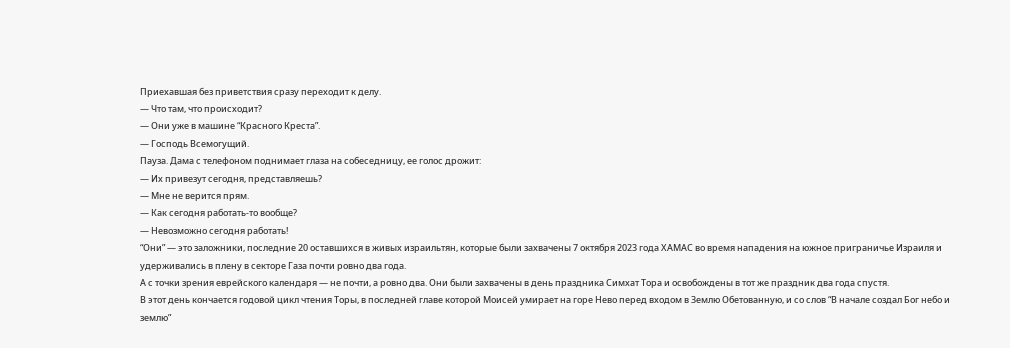Приехавшая без приветствия сразу переходит к делу.
— Что там, что происходит?
— Они уже в машине “Красного Креста”.
— Господь Всемогущий.
Пауза. Дама с телефоном поднимает глаза на собеседницу, ее голос дрожит:
— Их привезут сегодня, представляешь?
— Мне не верится прям.
— Как сегодня работать-то вообще?
— Невозможно сегодня работать!
“Они” — это заложники, последние 20 оставшихся в живых израильтян, которые были захвачены 7 октября 2023 года ХАМАС во время нападения на южное приграничье Израиля и удерживались в плену в секторе Газа почти ровно два года.
А с точки зрения еврейского календаря — не почти, а ровно два. Они были захвачены в день праздника Симхат Тора и освобождены в тот же праздник два года спустя.
В этот день кончается годовой цикл чтения Торы, в последней главе которой Моисей умирает на горе Нево перед входом в Землю Обетованную, и со слов “В начале создал Бог небо и землю”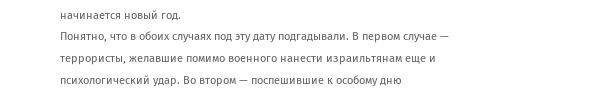начинается новый год.
Понятно, что в обоих случаях под эту дату подгадывали. В первом случае — террористы, желавшие помимо военного нанести израильтянам еще и психологический удар. Во втором — поспешившие к особому дню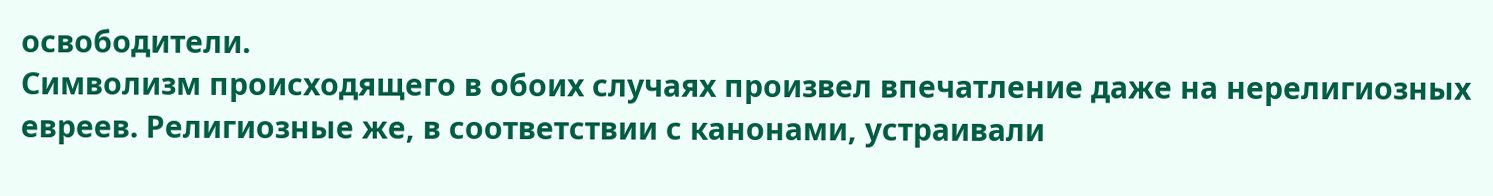освободители.
Символизм происходящего в обоих случаях произвел впечатление даже на нерелигиозных евреев. Религиозные же, в соответствии с канонами, устраивали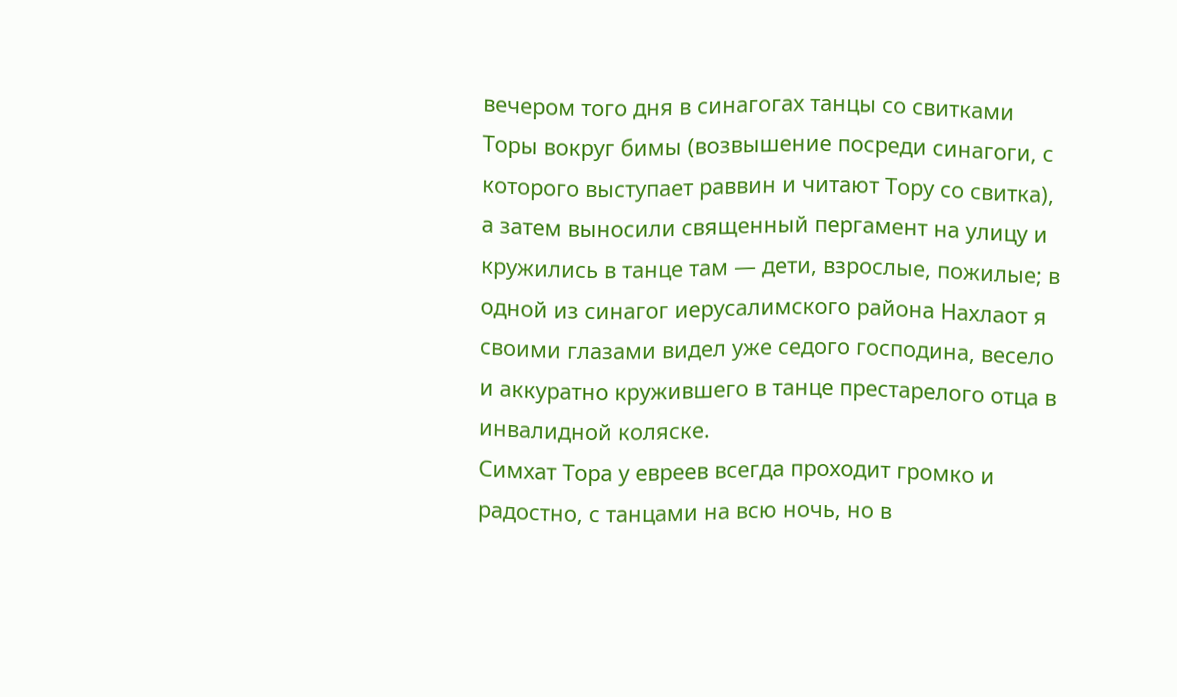вечером того дня в синагогах танцы со свитками Торы вокруг бимы (возвышение посреди синагоги, с которого выступает раввин и читают Тору со свитка), а затем выносили священный пергамент на улицу и кружились в танце там — дети, взрослые, пожилые; в одной из синагог иерусалимского района Нахлаот я своими глазами видел уже седого господина, весело и аккуратно кружившего в танце престарелого отца в инвалидной коляске.
Симхат Тора у евреев всегда проходит громко и радостно, с танцами на всю ночь, но в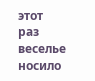этот раз веселье носило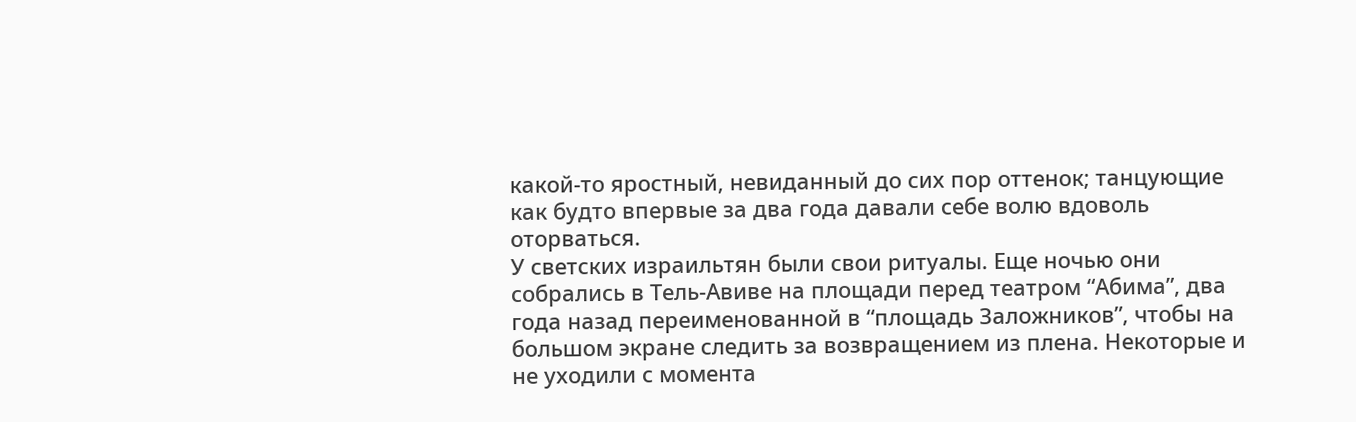какой-то яростный, невиданный до сих пор оттенок; танцующие как будто впервые за два года давали себе волю вдоволь оторваться.
У светских израильтян были свои ритуалы. Еще ночью они собрались в Тель-Авиве на площади перед театром “Абима”, два года назад переименованной в “площадь Заложников”, чтобы на большом экране следить за возвращением из плена. Некоторые и не уходили с момента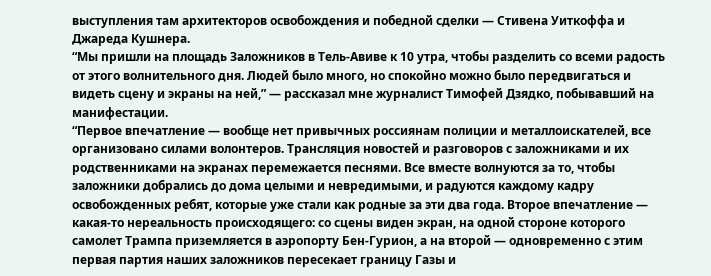выступления там архитекторов освобождения и победной сделки — Стивена Уиткоффа и Джареда Кушнера.
“Мы пришли на площадь Заложников в Тель-Авиве к 10 утра, чтобы разделить со всеми радость от этого волнительного дня. Людей было много, но спокойно можно было передвигаться и видеть сцену и экраны на ней,” — рассказал мне журналист Тимофей Дзядко, побывавший на манифестации.
“Первое впечатление — вообще нет привычных россиянам полиции и металлоискателей, все организовано силами волонтеров. Трансляция новостей и разговоров с заложниками и их родственниками на экранах перемежается песнями. Все вместе волнуются за то, чтобы заложники добрались до дома целыми и невредимыми, и радуются каждому кадру освобожденных ребят, которые уже стали как родные за эти два года. Второе впечатление — какая-то нереальность происходящего: со сцены виден экран, на одной стороне которого самолет Трампа приземляется в аэропорту Бен-Гурион, а на второй — одновременно с этим первая партия наших заложников пересекает границу Газы и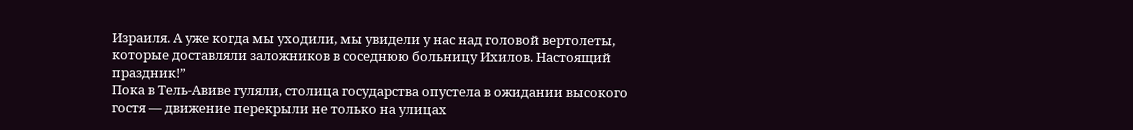Израиля. А уже когда мы уходили, мы увидели у нас над головой вертолеты, которые доставляли заложников в соседнюю больницу Ихилов. Настоящий праздник!”
Пока в Тель-Авиве гуляли, столица государства опустела в ожидании высокого гостя — движение перекрыли не только на улицах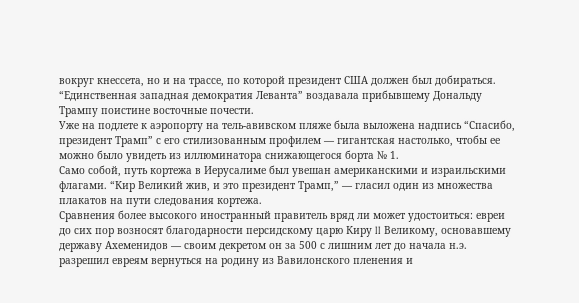вокруг кнессета, но и на трассе, по которой президент США должен был добираться.
“Единственная западная демократия Леванта” воздавала прибывшему Дональду Трампу поистине восточные почести.
Уже на подлете к аэропорту на тель-авивском пляже была выложена надпись “Спасибо, президент Трамп” с его стилизованным профилем — гигантская настолько, чтобы ее можно было увидеть из иллюминатора снижающегося борта № 1.
Само собой, путь кортежа в Иерусалиме был увешан американскими и израильскими флагами. “Кир Великий жив, и это президент Трамп,” — гласил один из множества плакатов на пути следования кортежа.
Сравнения более высокого иностранный правитель вряд ли может удостоиться: евреи до сих пор возносят благодарности персидскому царю Киру II Великому, основавшему державу Ахеменидов — своим декретом он за 500 с лишним лет до начала н.э. разрешил евреям вернуться на родину из Вавилонского пленения и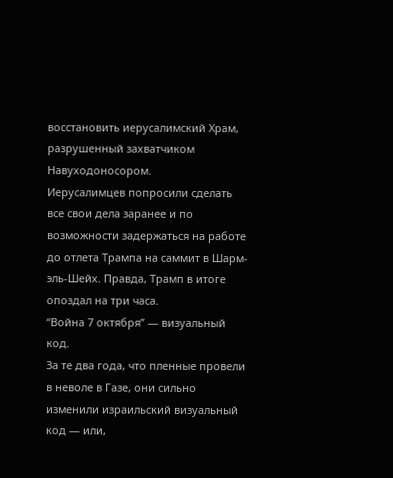восстановить иерусалимский Храм, разрушенный захватчиком Навуходоносором.
Иерусалимцев попросили сделать все свои дела заранее и по возможности задержаться на работе до отлета Трампа на саммит в Шарм-эль-Шейх. Правда, Трамп в итоге опоздал на три часа.
“Война 7 октября” — визуальный код.
За те два года, что пленные провели в неволе в Газе, они сильно изменили израильский визуальный код — или,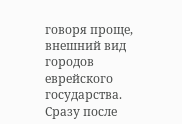говоря проще, внешний вид городов еврейского государства.
Сразу после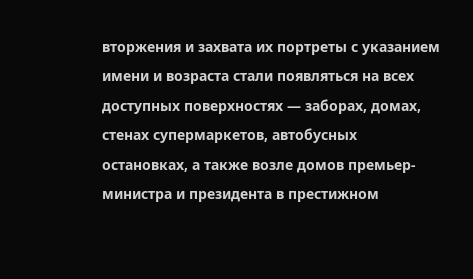вторжения и захвата их портреты с указанием имени и возраста стали появляться на всех доступных поверхностях — заборах, домах, стенах супермаркетов, автобусных остановках, а также возле домов премьер-министра и президента в престижном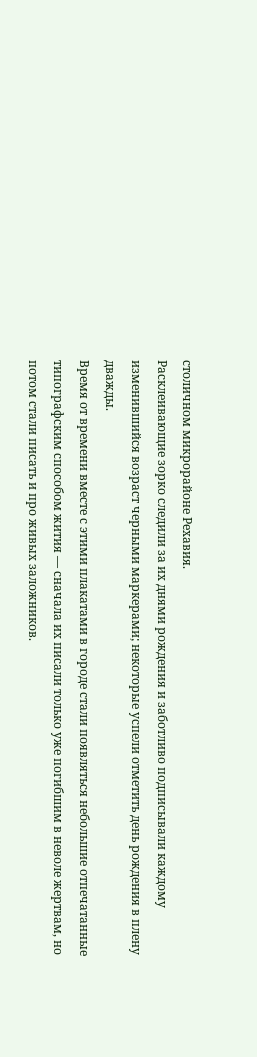столичном микрорайоне Рехавия.
Расклеивающие зорко следили за их днями рождения и заботливо подписывали каждому изменившийся возраст черными маркерами; некоторые успели отметить день рождения в плену дважды.
Время от времени вместе с этими плакатами в городе стали появляться небольшие отпечатанные типографским способом жития — сначала их писали только уже погибшим в неволе жертвам, но потом стали писать и про живых заложников.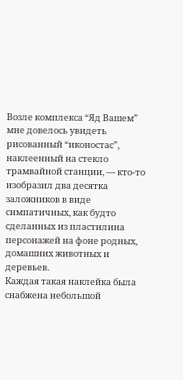Возле комплекса “Яд Вашем” мне довелось увидеть рисованный “иконостас”, наклеенный на стекло трамвайной станции, — кто-то изобразил два десятка заложников в виде симпатичных, как будто сделанных из пластилина персонажей на фоне родных, домашних животных и деревьев.
Каждая такая наклейка была снабжена небольшой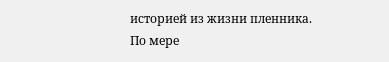историей из жизни пленника.
По мере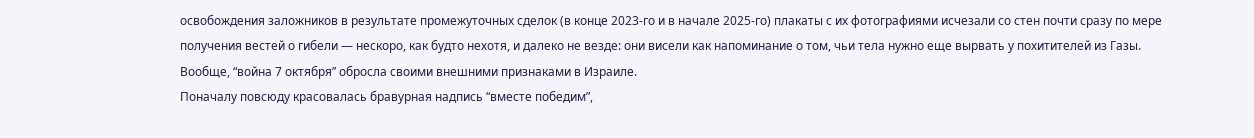освобождения заложников в результате промежуточных сделок (в конце 2023-го и в начале 2025-го) плакаты с их фотографиями исчезали со стен почти сразу по мере получения вестей о гибели — нескоро, как будто нехотя, и далеко не везде: они висели как напоминание о том, чьи тела нужно еще вырвать у похитителей из Газы.
Вообще, “война 7 октября” обросла своими внешними признаками в Израиле.
Поначалу повсюду красовалась бравурная надпись “вместе победим”,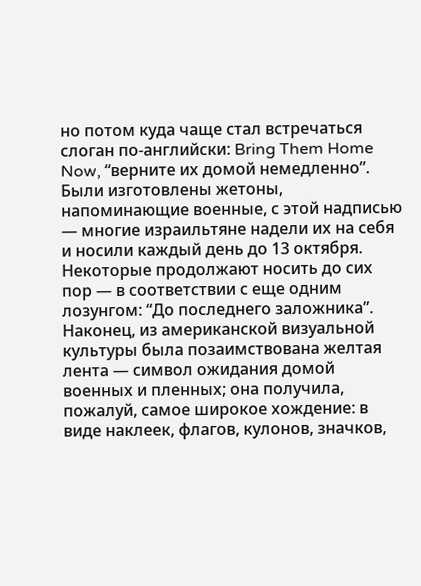но потом куда чаще стал встречаться слоган по-английски: Bring Them Home Now, “верните их домой немедленно”.
Были изготовлены жетоны, напоминающие военные, с этой надписью — многие израильтяне надели их на себя и носили каждый день до 13 октября.
Некоторые продолжают носить до сих пор — в соответствии с еще одним лозунгом: “До последнего заложника”.
Наконец, из американской визуальной культуры была позаимствована желтая лента — символ ожидания домой военных и пленных; она получила, пожалуй, самое широкое хождение: в виде наклеек, флагов, кулонов, значков,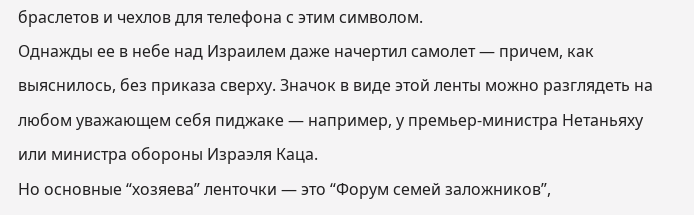браслетов и чехлов для телефона с этим символом.
Однажды ее в небе над Израилем даже начертил самолет — причем, как выяснилось, без приказа сверху. Значок в виде этой ленты можно разглядеть на любом уважающем себя пиджаке — например, у премьер-министра Нетаньяху или министра обороны Израэля Каца.
Но основные “хозяева” ленточки — это “Форум семей заложников”,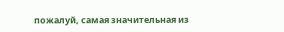пожалуй, самая значительная из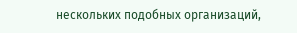нескольких подобных организаций,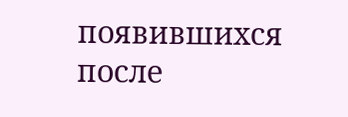появившихся после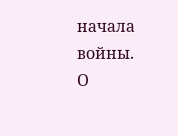начала войны.
О